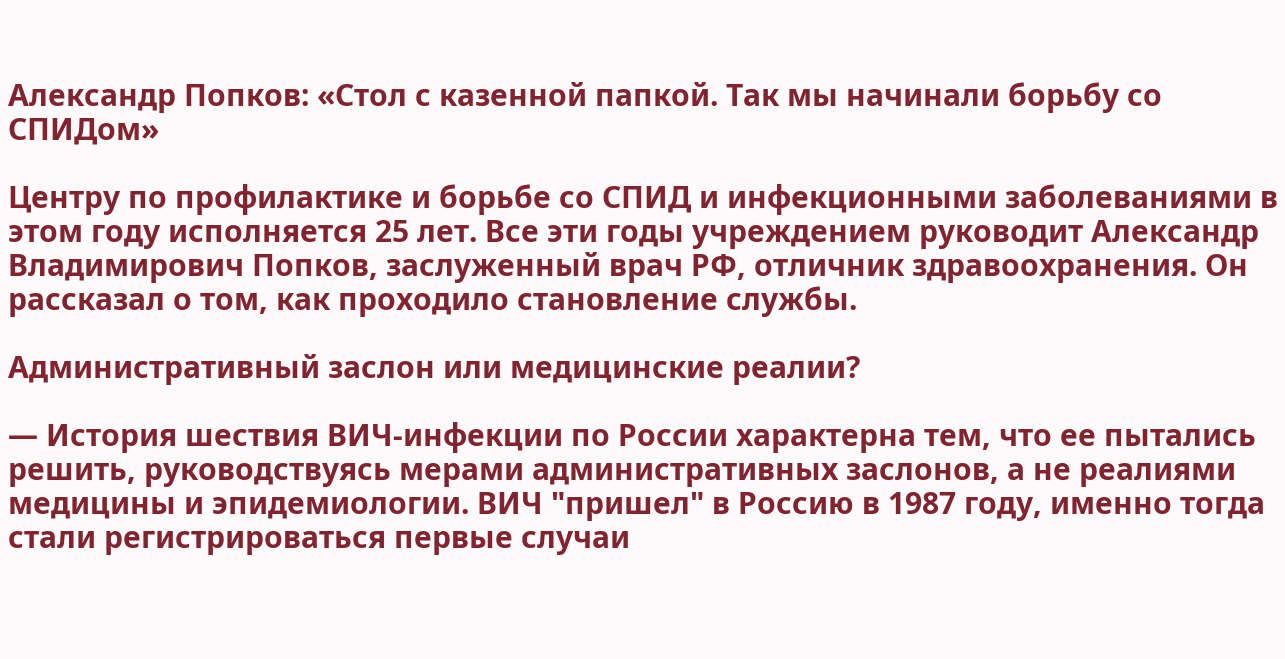Александр Попков: «Стол с казенной папкой. Так мы начинали борьбу со СПИДом»

Центру по профилактике и борьбе со СПИД и инфекционными заболеваниями в этом году исполняется 25 лет. Все эти годы учреждением руководит Александр Владимирович Попков, заслуженный врач РФ, отличник здравоохранения. Он рассказал о том, как проходило становление службы.

Административный заслон или медицинские реалии?

— История шествия ВИЧ-инфекции по России характерна тем, что ее пытались решить, руководствуясь мерами административных заслонов, а не реалиями медицины и эпидемиологии. ВИЧ "пришел" в Россию в 1987 году, именно тогда стали регистрироваться первые случаи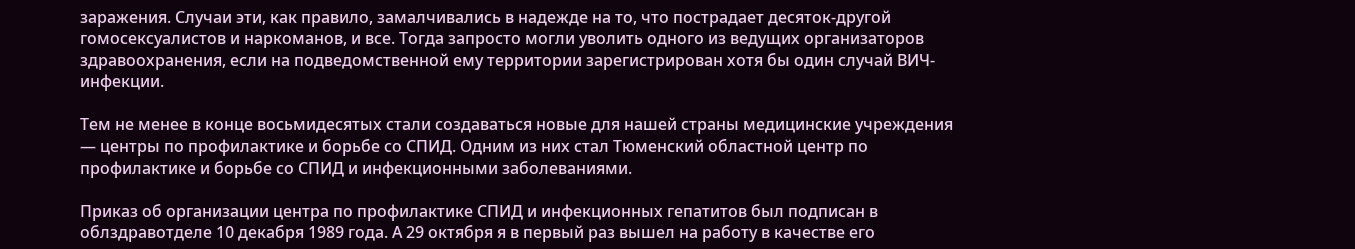заражения. Случаи эти, как правило, замалчивались в надежде на то, что пострадает десяток-другой гомосексуалистов и наркоманов, и все. Тогда запросто могли уволить одного из ведущих организаторов здравоохранения, если на подведомственной ему территории зарегистрирован хотя бы один случай ВИЧ-инфекции.

Тем не менее в конце восьмидесятых стали создаваться новые для нашей страны медицинские учреждения — центры по профилактике и борьбе со СПИД. Одним из них стал Тюменский областной центр по профилактике и борьбе со СПИД и инфекционными заболеваниями.

Приказ об организации центра по профилактике СПИД и инфекционных гепатитов был подписан в облздравотделе 10 декабря 1989 года. А 29 октября я в первый раз вышел на работу в качестве его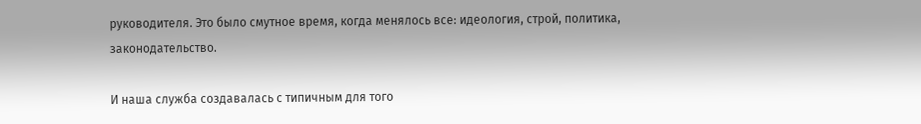руководителя. Это было смутное время, когда менялось все: идеология, строй, политика, законодательство.

И наша служба создавалась с типичным для того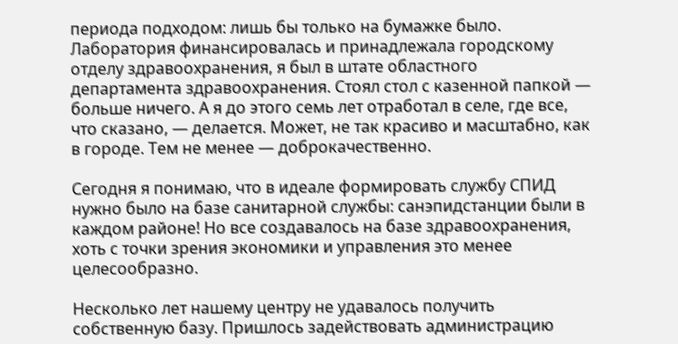периода подходом: лишь бы только на бумажке было. Лаборатория финансировалась и принадлежала городскому отделу здравоохранения, я был в штате областного департамента здравоохранения. Стоял стол с казенной папкой — больше ничего. А я до этого семь лет отработал в селе, где все, что сказано, — делается. Может, не так красиво и масштабно, как в городе. Тем не менее — доброкачественно.

Сегодня я понимаю, что в идеале формировать службу СПИД нужно было на базе санитарной службы: санэпидстанции были в каждом районе! Но все создавалось на базе здравоохранения, хоть с точки зрения экономики и управления это менее целесообразно.

Несколько лет нашему центру не удавалось получить собственную базу. Пришлось задействовать администрацию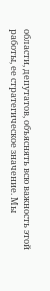области, депутатов, объяснять всю важность этой работы, ее стратегическое значение. Мы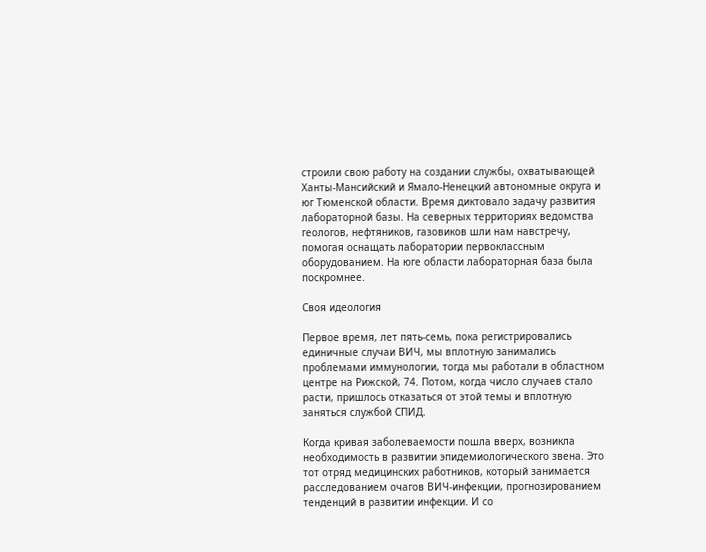строили свою работу на создании службы, охватывающей Ханты-Мансийский и Ямало-Ненецкий автономные округа и юг Тюменской области. Время диктовало задачу развития лабораторной базы. На северных территориях ведомства геологов, нефтяников, газовиков шли нам навстречу, помогая оснащать лаборатории первоклассным оборудованием. На юге области лабораторная база была поскромнее.

Своя идеология

Первое время, лет пять-семь, пока регистрировались единичные случаи ВИЧ, мы вплотную занимались проблемами иммунологии, тогда мы работали в областном центре на Рижской, 74. Потом, когда число случаев стало расти, пришлось отказаться от этой темы и вплотную заняться службой СПИД.

Когда кривая заболеваемости пошла вверх, возникла необходимость в развитии эпидемиологического звена. Это тот отряд медицинских работников, который занимается расследованием очагов ВИЧ-инфекции, прогнозированием тенденций в развитии инфекции. И со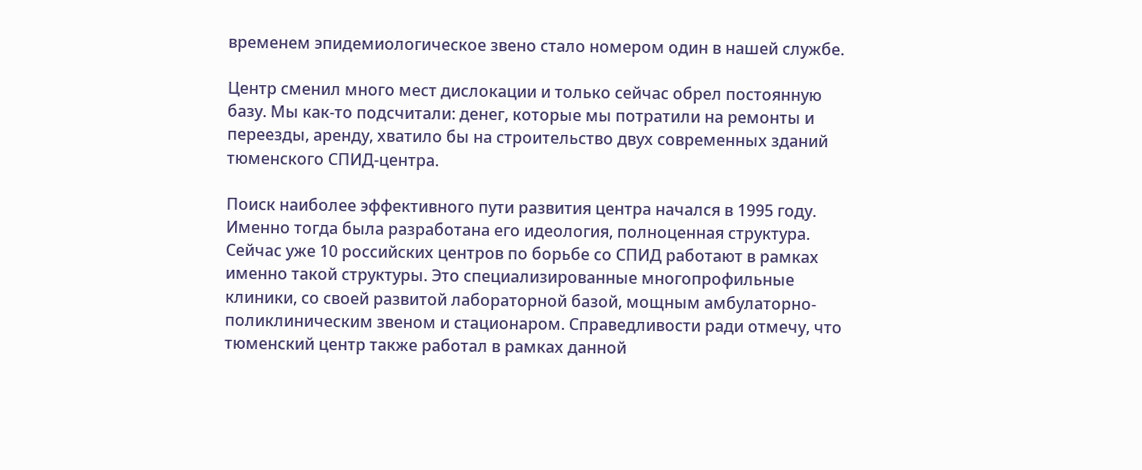временем эпидемиологическое звено стало номером один в нашей службе.

Центр сменил много мест дислокации и только сейчас обрел постоянную базу. Мы как-то подсчитали: денег, которые мы потратили на ремонты и переезды, аренду, хватило бы на строительство двух современных зданий тюменского СПИД-центра.

Поиск наиболее эффективного пути развития центра начался в 1995 году. Именно тогда была разработана его идеология, полноценная структура. Сейчас уже 10 российских центров по борьбе со СПИД работают в рамках именно такой структуры. Это специализированные многопрофильные клиники, со своей развитой лабораторной базой, мощным амбулаторно-поликлиническим звеном и стационаром. Справедливости ради отмечу, что тюменский центр также работал в рамках данной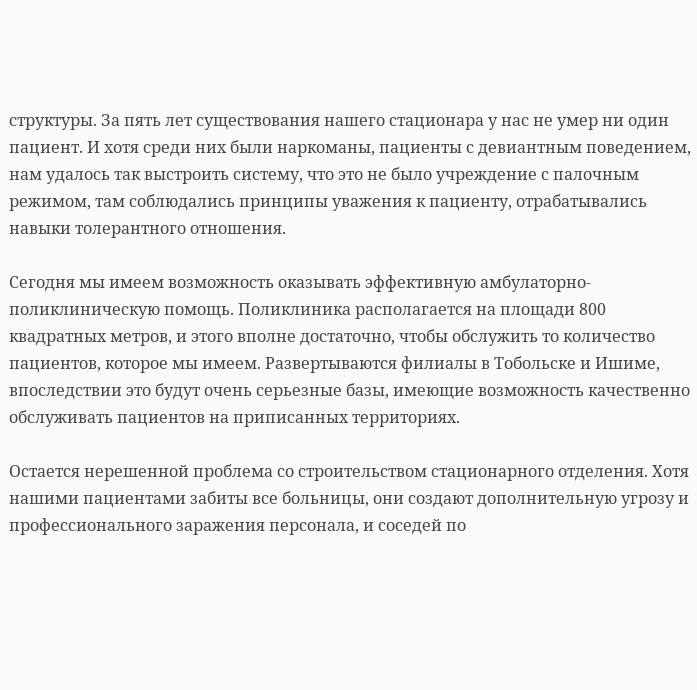структуры. За пять лет существования нашего стационара у нас не умер ни один пациент. И хотя среди них были наркоманы, пациенты с девиантным поведением, нам удалось так выстроить систему, что это не было учреждение с палочным режимом, там соблюдались принципы уважения к пациенту, отрабатывались навыки толерантного отношения.

Сегодня мы имеем возможность оказывать эффективную амбулаторно-поликлиническую помощь. Поликлиника располагается на площади 800 квадратных метров, и этого вполне достаточно, чтобы обслужить то количество пациентов, которое мы имеем. Развертываются филиалы в Тобольске и Ишиме, впоследствии это будут очень серьезные базы, имеющие возможность качественно обслуживать пациентов на приписанных территориях.

Остается нерешенной проблема со строительством стационарного отделения. Хотя нашими пациентами забиты все больницы, они создают дополнительную угрозу и профессионального заражения персонала, и соседей по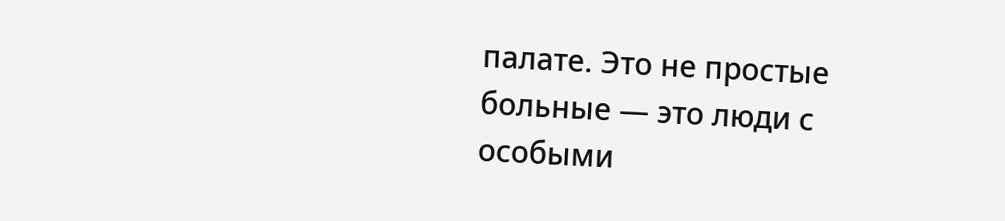палате. Это не простые больные — это люди с особыми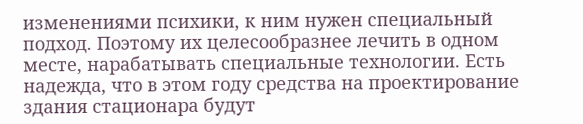изменениями психики, к ним нужен специальный подход. Поэтому их целесообразнее лечить в одном месте, нарабатывать специальные технологии. Есть надежда, что в этом году средства на проектирование здания стационара будут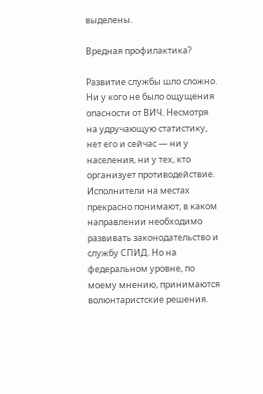выделены.

Вредная профилактика?

Развитие службы шло сложно. Ни у кого не было ощущения опасности от ВИЧ. Несмотря на удручающую статистику, нет его и сейчас — ни у населения, ни у тех, кто организует противодействие. Исполнители на местах прекрасно понимают, в каком направлении необходимо развивать законодательство и службу СПИД. Но на федеральном уровне, по моему мнению, принимаются волюнтаристские решения.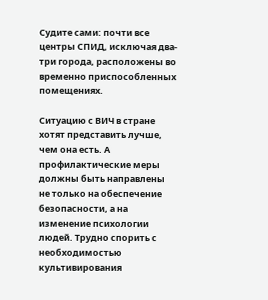Судите сами: почти все центры СПИД, исключая два-три города, расположены во временно приспособленных помещениях.

Ситуацию с ВИЧ в стране хотят представить лучше, чем она есть. А профилактические меры должны быть направлены не только на обеспечение безопасности, а на изменение психологии людей. Трудно спорить с необходимостью культивирования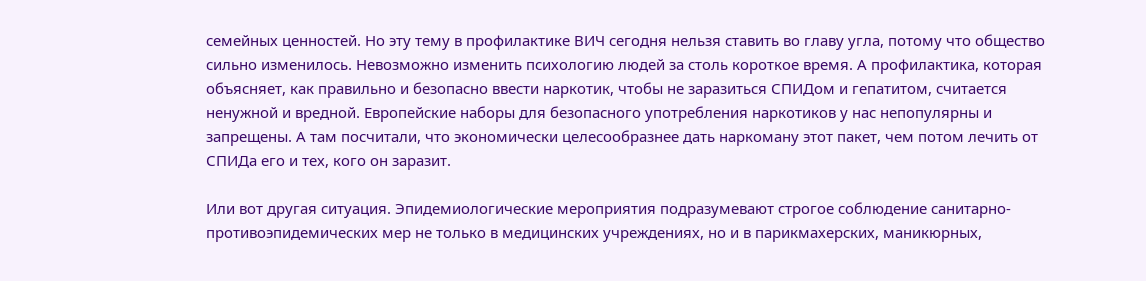семейных ценностей. Но эту тему в профилактике ВИЧ сегодня нельзя ставить во главу угла, потому что общество сильно изменилось. Невозможно изменить психологию людей за столь короткое время. А профилактика, которая объясняет, как правильно и безопасно ввести наркотик, чтобы не заразиться СПИДом и гепатитом, считается ненужной и вредной. Европейские наборы для безопасного употребления наркотиков у нас непопулярны и запрещены. А там посчитали, что экономически целесообразнее дать наркоману этот пакет, чем потом лечить от СПИДа его и тех, кого он заразит.

Или вот другая ситуация. Эпидемиологические мероприятия подразумевают строгое соблюдение санитарно-противоэпидемических мер не только в медицинских учреждениях, но и в парикмахерских, маникюрных,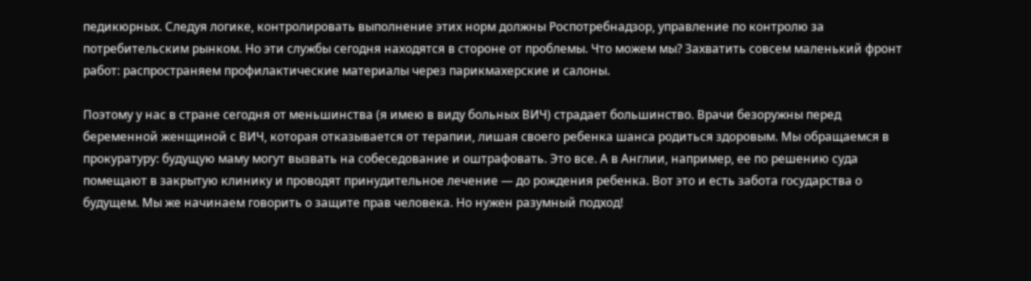педикюрных. Следуя логике, контролировать выполнение этих норм должны Роспотребнадзор, управление по контролю за потребительским рынком. Но эти службы сегодня находятся в стороне от проблемы. Что можем мы? Захватить совсем маленький фронт работ: распространяем профилактические материалы через парикмахерские и салоны.

Поэтому у нас в стране сегодня от меньшинства (я имею в виду больных ВИЧ) страдает большинство. Врачи безоружны перед беременной женщиной с ВИЧ, которая отказывается от терапии, лишая своего ребенка шанса родиться здоровым. Мы обращаемся в прокуратуру: будущую маму могут вызвать на собеседование и оштрафовать. Это все. А в Англии, например, ее по решению суда помещают в закрытую клинику и проводят принудительное лечение — до рождения ребенка. Вот это и есть забота государства о будущем. Мы же начинаем говорить о защите прав человека. Но нужен разумный подход!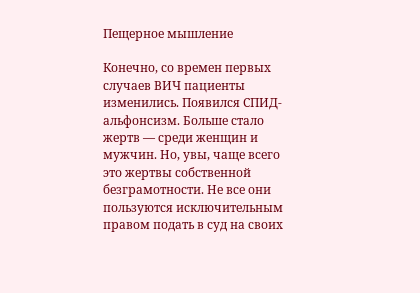Пещерное мышление

Конечно, со времен первых случаев ВИЧ пациенты изменились. Появился СПИД-альфонсизм. Больше стало жертв — среди женщин и мужчин. Но, увы, чаще всего это жертвы собственной безграмотности. Не все они пользуются исключительным правом подать в суд на своих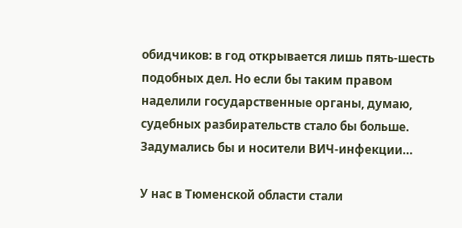обидчиков: в год открывается лишь пять-шесть подобных дел. Но если бы таким правом наделили государственные органы, думаю, судебных разбирательств стало бы больше. Задумались бы и носители ВИЧ-инфекции…

У нас в Тюменской области стали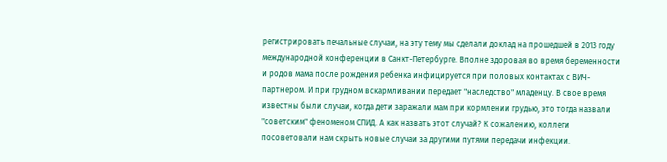регистрировать печальные случаи, на эту тему мы сделали доклад на прошедшей в 2013 году международной конференции в Санкт-Петербурге. Вполне здоровая во время беременности и родов мама после рождения ребенка инфицируется при половых контактах с ВИЧ-партнером. И при грудном вскармливании передает "наследство" младенцу. В свое время известны были случаи, когда дети заражали мам при кормлении грудью, это тогда назвали "советским" феноменом СПИД. А как назвать этот случай? К сожалению, коллеги посоветовали нам скрыть новые случаи за другими путями передачи инфекции.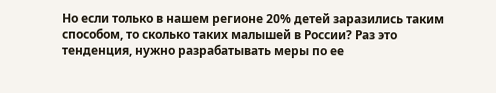Но если только в нашем регионе 20% детей заразились таким способом, то сколько таких малышей в России? Раз это тенденция, нужно разрабатывать меры по ее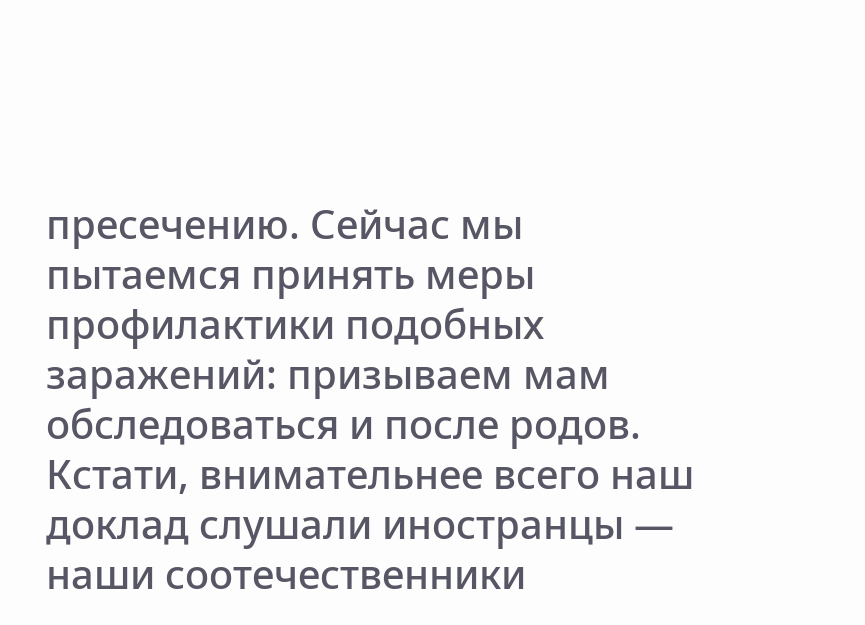пресечению. Сейчас мы пытаемся принять меры профилактики подобных заражений: призываем мам обследоваться и после родов. Кстати, внимательнее всего наш доклад слушали иностранцы — наши соотечественники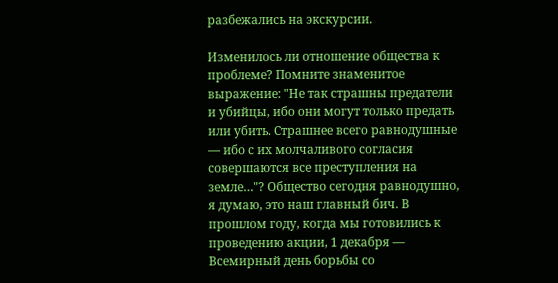разбежались на экскурсии.

Изменилось ли отношение общества к проблеме? Помните знаменитое выражение: "Не так страшны предатели и убийцы, ибо они могут только предать или убить. Страшнее всего равнодушные — ибо с их молчаливого согласия совершаются все преступления на земле…"? Общество сегодня равнодушно, я думаю, это наш главный бич. В прошлом году, когда мы готовились к проведению акции, 1 декабря — Всемирный день борьбы со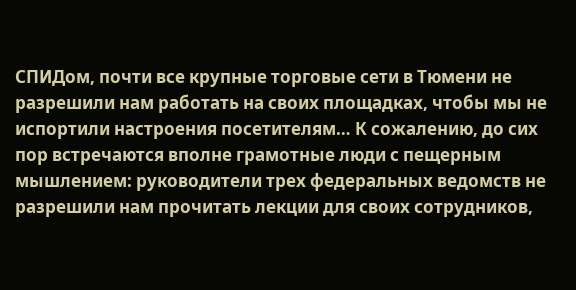СПИДом, почти все крупные торговые сети в Тюмени не разрешили нам работать на своих площадках, чтобы мы не испортили настроения посетителям… К сожалению, до сих пор встречаются вполне грамотные люди с пещерным мышлением: руководители трех федеральных ведомств не разрешили нам прочитать лекции для своих сотрудников,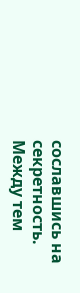сославшись на секретность. Между тем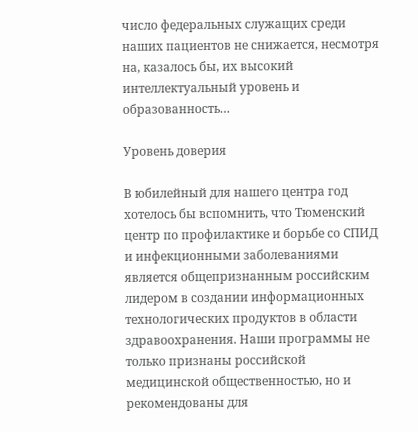число федеральных служащих среди наших пациентов не снижается, несмотря на, казалось бы, их высокий интеллектуальный уровень и образованность…

Уровень доверия

В юбилейный для нашего центра год хотелось бы вспомнить, что Тюменский центр по профилактике и борьбе со СПИД и инфекционными заболеваниями является общепризнанным российским лидером в создании информационных технологических продуктов в области здравоохранения. Наши программы не только признаны российской медицинской общественностью, но и рекомендованы для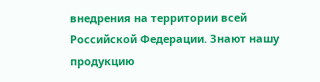внедрения на территории всей Российской Федерации. Знают нашу продукцию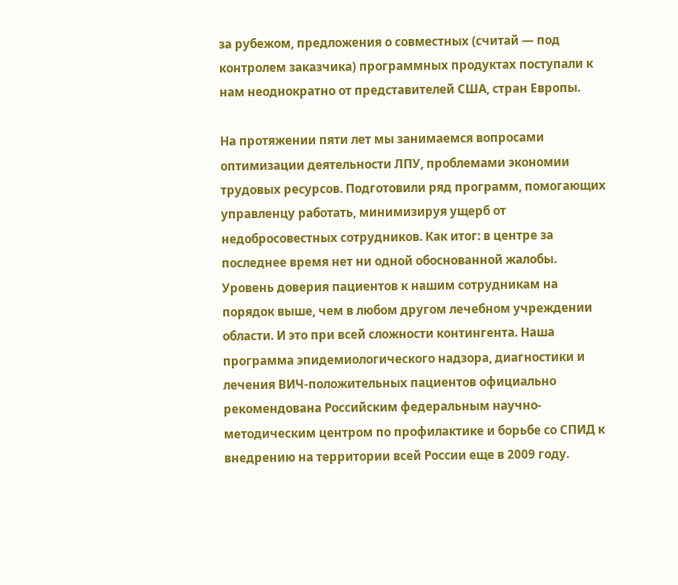за рубежом, предложения о совместных (считай — под контролем заказчика) программных продуктах поступали к нам неоднократно от представителей США, стран Европы.

На протяжении пяти лет мы занимаемся вопросами оптимизации деятельности ЛПУ, проблемами экономии трудовых ресурсов. Подготовили ряд программ, помогающих управленцу работать, минимизируя ущерб от недобросовестных сотрудников. Как итог: в центре за последнее время нет ни одной обоснованной жалобы. Уровень доверия пациентов к нашим сотрудникам на порядок выше, чем в любом другом лечебном учреждении области. И это при всей сложности контингента. Наша программа эпидемиологического надзора, диагностики и лечения ВИЧ-положительных пациентов официально рекомендована Российским федеральным научно-методическим центром по профилактике и борьбе со СПИД к внедрению на территории всей России еще в 2009 году.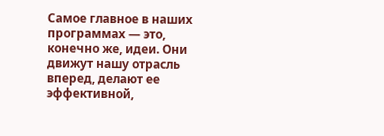Самое главное в наших программах — это, конечно же, идеи. Они движут нашу отрасль вперед, делают ее эффективной,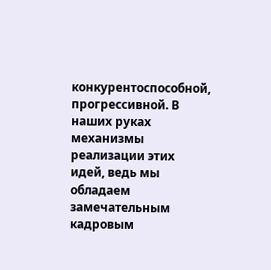конкурентоспособной, прогрессивной. В наших руках механизмы реализации этих идей, ведь мы обладаем замечательным кадровым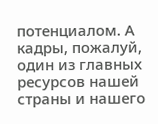потенциалом. А кадры, пожалуй, один из главных ресурсов нашей страны и нашего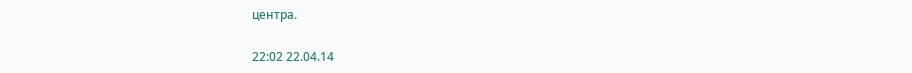центра.

22:02 22.04.14